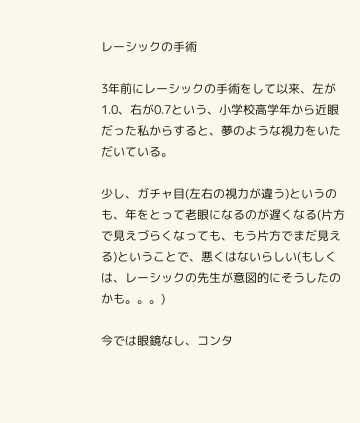レーシックの手術

3年前にレーシックの手術をして以来、左が1.0、右が0.7という、小学校高学年から近眼だった私からすると、夢のような視力をいただいている。

少し、ガチャ目(左右の視力が違う)というのも、年をとって老眼になるのが遅くなる(片方で見えづらくなっても、もう片方でまだ見える)ということで、悪くはないらしい(もしくは、レーシックの先生が意図的にそうしたのかも。。。)

今では眼鏡なし、コンタ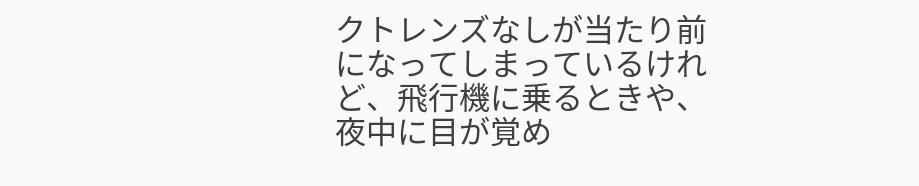クトレンズなしが当たり前になってしまっているけれど、飛行機に乗るときや、夜中に目が覚め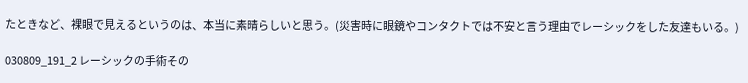たときなど、裸眼で見えるというのは、本当に素晴らしいと思う。(災害時に眼鏡やコンタクトでは不安と言う理由でレーシックをした友達もいる。)

030809_191_2 レーシックの手術その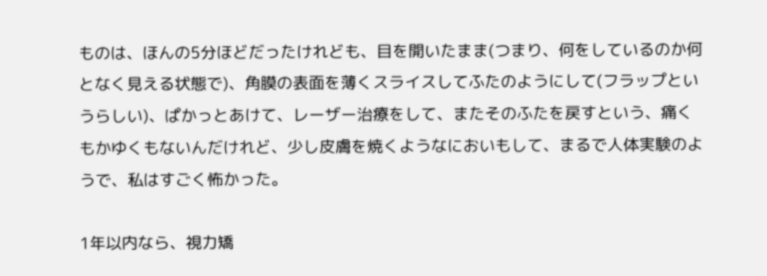ものは、ほんの5分ほどだったけれども、目を開いたまま(つまり、何をしているのか何となく見える状態で)、角膜の表面を薄くスライスしてふたのようにして(フラップというらしい)、ぱかっとあけて、レーザー治療をして、またそのふたを戻すという、痛くもかゆくもないんだけれど、少し皮膚を焼くようなにおいもして、まるで人体実験のようで、私はすごく怖かった。

1年以内なら、視力矯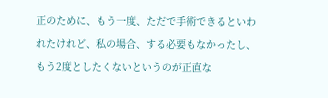正のために、もう一度、ただで手術できるといわれたけれど、私の場合、する必要もなかったし、もう2度としたくないというのが正直な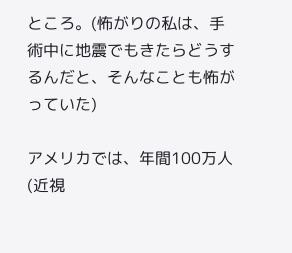ところ。(怖がりの私は、手術中に地震でもきたらどうするんだと、そんなことも怖がっていた)

アメリカでは、年間100万人(近視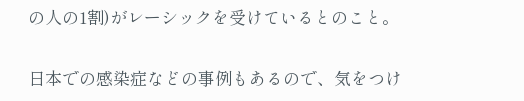の人の1割)がレーシックを受けているとのこと。

日本での感染症などの事例もあるので、気をつけ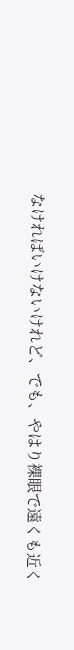なければいけないけれど、でも、やはり裸眼で遠くも近く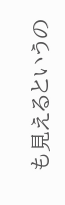も見えるというの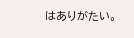はありがたい。